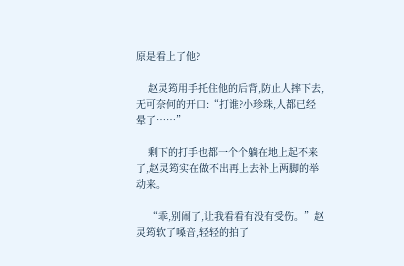原是看上了他?

    赵灵筠用手托住他的后背,防止人摔下去,无可奈何的开口:“打谁?小珍珠,人都已经晕了……”

    剩下的打手也都一个个躺在地上起不来了,赵灵筠实在做不出再上去补上两脚的举动来。

    “乖,别闹了,让我看看有没有受伤。”赵灵筠软了嗓音,轻轻的拍了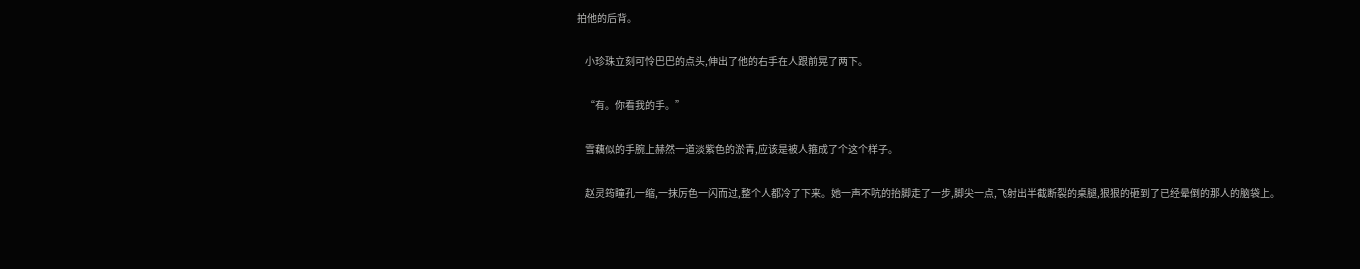拍他的后背。

    小珍珠立刻可怜巴巴的点头,伸出了他的右手在人跟前晃了两下。

    “有。你看我的手。”

    雪藕似的手腕上赫然一道淡紫色的淤青,应该是被人箍成了个这个样子。

    赵灵筠瞳孔一缩,一抹厉色一闪而过,整个人都冷了下来。她一声不吭的抬脚走了一步,脚尖一点,飞射出半截断裂的桌腿,狠狠的砸到了已经晕倒的那人的脑袋上。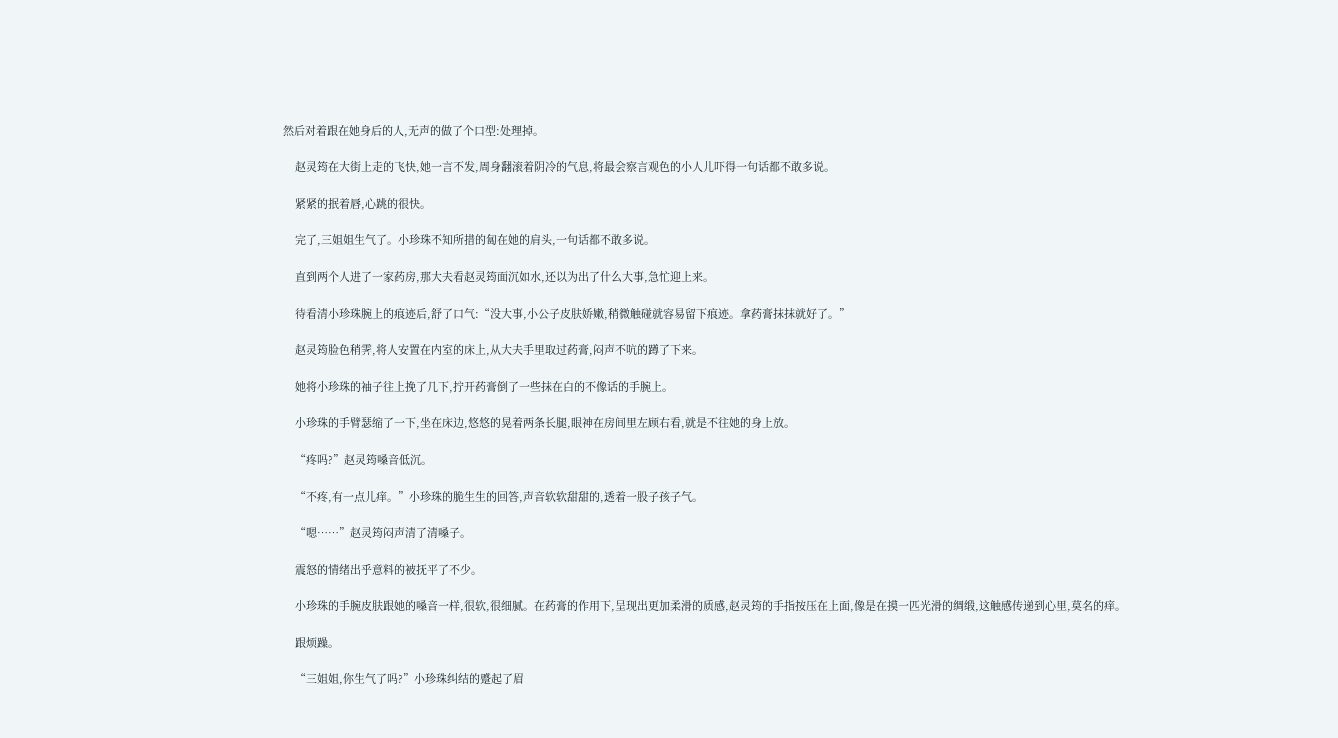然后对着跟在她身后的人,无声的做了个口型:处理掉。

    赵灵筠在大街上走的飞快,她一言不发,周身翻滚着阴冷的气息,将最会察言观色的小人儿吓得一句话都不敢多说。

    紧紧的抿着唇,心跳的很快。

    完了,三姐姐生气了。小珍珠不知所措的匐在她的肩头,一句话都不敢多说。

    直到两个人进了一家药房,那大夫看赵灵筠面沉如水,还以为出了什么大事,急忙迎上来。

    待看清小珍珠腕上的痕迹后,舒了口气:“没大事,小公子皮肤娇嫩,稍微触碰就容易留下痕迹。拿药膏抹抹就好了。”

    赵灵筠脸色稍霁,将人安置在内室的床上,从大夫手里取过药膏,闷声不吭的蹲了下来。

    她将小珍珠的袖子往上挽了几下,拧开药膏倒了一些抹在白的不像话的手腕上。

    小珍珠的手臂瑟缩了一下,坐在床边,悠悠的晃着两条长腿,眼神在房间里左顾右看,就是不往她的身上放。

    “疼吗?”赵灵筠嗓音低沉。

    “不疼,有一点儿痒。”小珍珠的脆生生的回答,声音软软甜甜的,透着一股子孩子气。

    “嗯……”赵灵筠闷声清了清嗓子。

    震怒的情绪出乎意料的被抚平了不少。

    小珍珠的手腕皮肤跟她的嗓音一样,很软,很细腻。在药膏的作用下,呈现出更加柔滑的质感,赵灵筠的手指按压在上面,像是在摸一匹光滑的绸缎,这触感传递到心里,莫名的痒。

    跟烦躁。

    “三姐姐,你生气了吗?”小珍珠纠结的蹙起了眉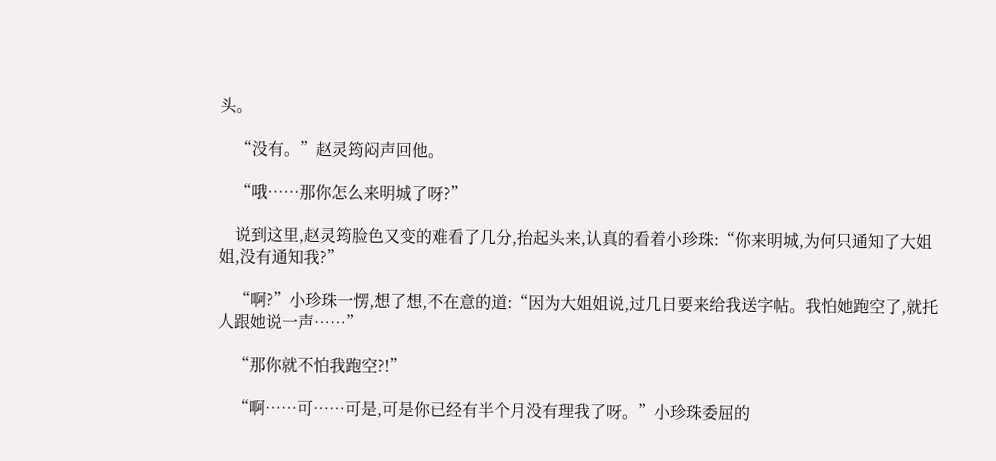头。

    “没有。”赵灵筠闷声回他。

    “哦……那你怎么来明城了呀?”

    说到这里,赵灵筠脸色又变的难看了几分,抬起头来,认真的看着小珍珠:“你来明城,为何只通知了大姐姐,没有通知我?”

    “啊?”小珍珠一愣,想了想,不在意的道:“因为大姐姐说,过几日要来给我送字帖。我怕她跑空了,就托人跟她说一声……”

    “那你就不怕我跑空?!”

    “啊……可……可是,可是你已经有半个月没有理我了呀。”小珍珠委屈的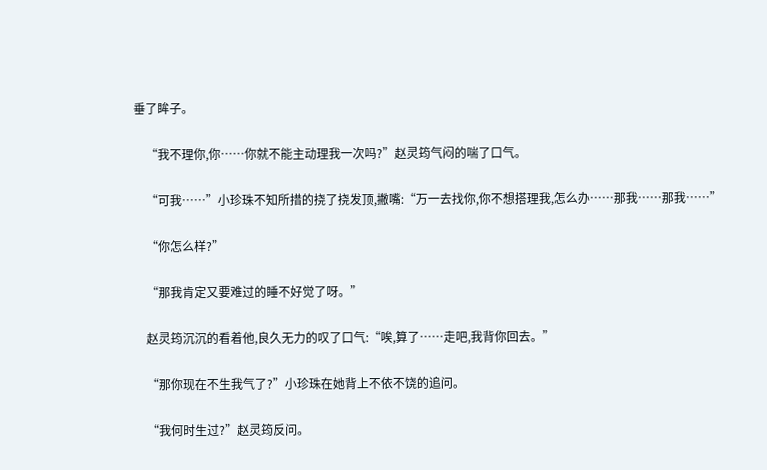垂了眸子。

    “我不理你,你……你就不能主动理我一次吗?”赵灵筠气闷的喘了口气。

    “可我……”小珍珠不知所措的挠了挠发顶,撇嘴:“万一去找你,你不想搭理我,怎么办……那我……那我……”

    “你怎么样?”

    “那我肯定又要难过的睡不好觉了呀。”

    赵灵筠沉沉的看着他,良久无力的叹了口气:“唉,算了……走吧,我背你回去。”

    “那你现在不生我气了?”小珍珠在她背上不依不饶的追问。

    “我何时生过?”赵灵筠反问。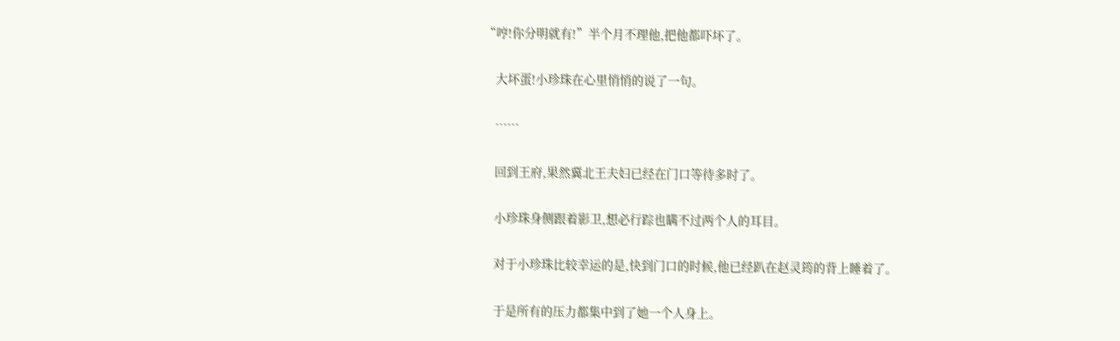“哼!你分明就有!”半个月不理他,把他都吓坏了。

    大坏蛋!小珍珠在心里悄悄的说了一句。

    ……

    回到王府,果然冀北王夫妇已经在门口等待多时了。

    小珍珠身侧跟着影卫,想必行踪也瞒不过两个人的耳目。

    对于小珍珠比较幸运的是,快到门口的时候,他已经趴在赵灵筠的背上睡着了。

    于是所有的压力都集中到了她一个人身上。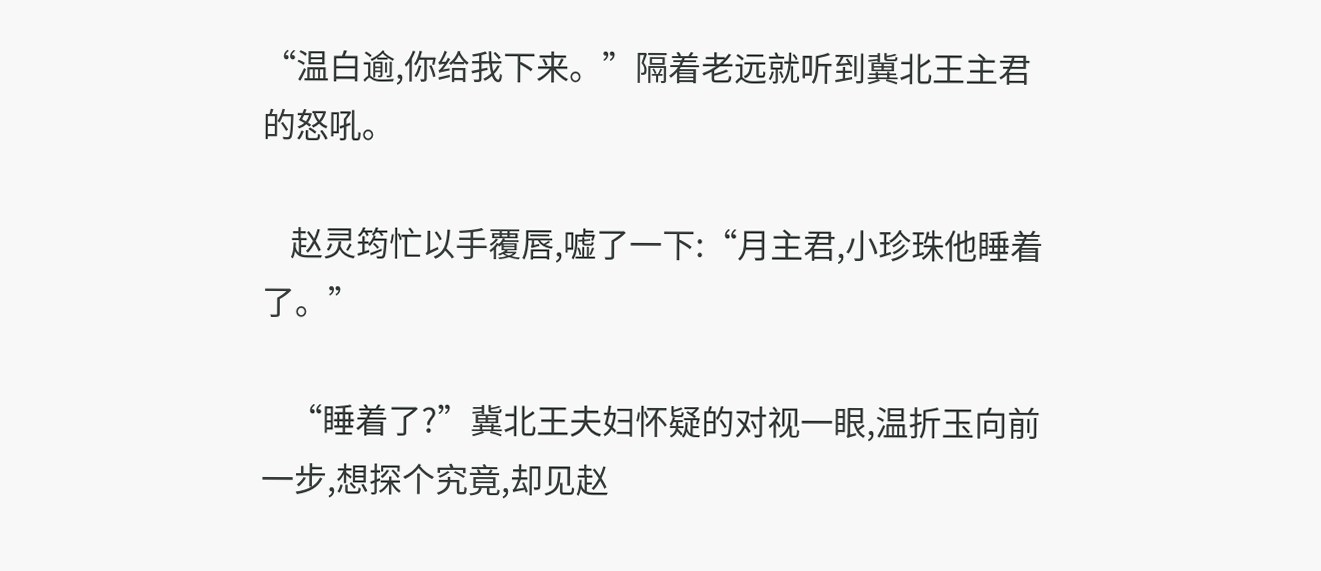“温白逾,你给我下来。”隔着老远就听到冀北王主君的怒吼。

    赵灵筠忙以手覆唇,嘘了一下:“月主君,小珍珠他睡着了。”

    “睡着了?”冀北王夫妇怀疑的对视一眼,温折玉向前一步,想探个究竟,却见赵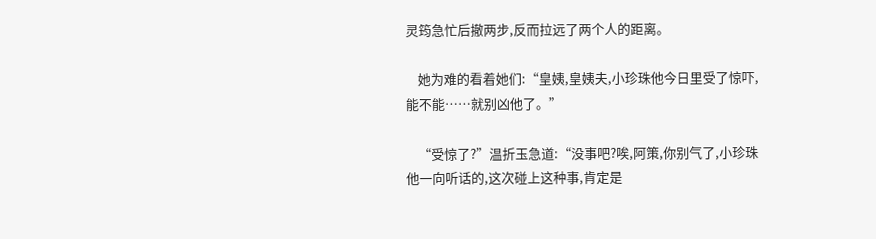灵筠急忙后撤两步,反而拉远了两个人的距离。

    她为难的看着她们:“皇姨,皇姨夫,小珍珠他今日里受了惊吓,能不能……就别凶他了。”

    “受惊了?”温折玉急道:“没事吧?唉,阿策,你别气了,小珍珠他一向听话的,这次碰上这种事,肯定是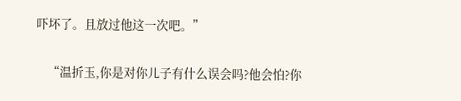吓坏了。且放过他这一次吧。”

    “温折玉,你是对你儿子有什么误会吗?他会怕?你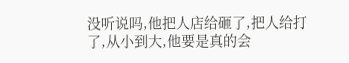没听说吗,他把人店给砸了,把人给打了,从小到大,他要是真的会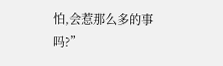怕,会惹那么多的事吗?”